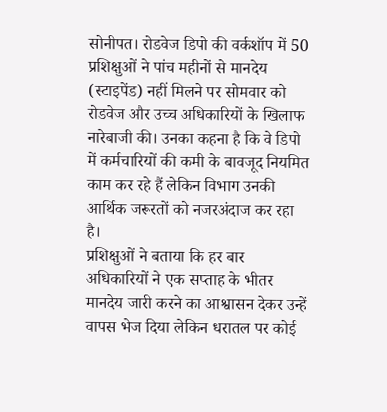सोनीपत। रोडवेज डिपो की वर्कशॉप में 50 प्रशिक्षुओं ने पांच महीनों से मानदेय (स्टाइपेंड) नहीं मिलने पर सोमवार को रोडवेज और उच्च अधिकारियों के खिलाफ नारेबाजी की। उनका कहना है कि वे डिपो में कर्मचारियों की कमी के बावजूद नियमित काम कर रहे हैं लेकिन विभाग उनकी आर्थिक जरूरतों को नजरअंदाज कर रहा है।
प्रशिक्षुओं ने बताया कि हर बार अधिकारियों ने एक सप्ताह के भीतर मानदेय जारी करने का आश्वासन देकर उन्हें वापस भेज दिया लेकिन धरातल पर कोई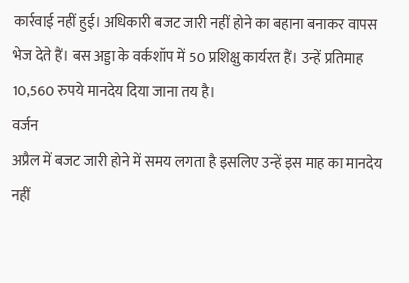कार्रवाई नहीं हुई। अधिकारी बजट जारी नहीं होने का बहाना बनाकर वापस भेज देते हैं। बस अड्डा के वर्कशॉप में 50 प्रशिक्षु कार्यरत हैं। उन्हें प्रतिमाह 10,560 रुपये मानदेय दिया जाना तय है।
वर्जन
अप्रैल में बजट जारी होने में समय लगता है इसलिए उन्हें इस माह का मानदेय नहीं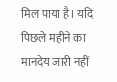मिल पाया है। यदि पिछले महीने का मानदेय जारी नहीं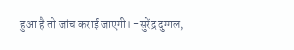हुआ है तो जांच कराई जाएगी। -सुरेंद्र दुग्गल,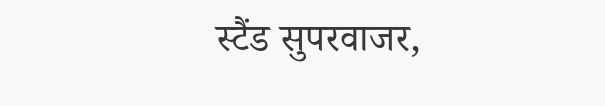स्टैंड सुपरवाजर,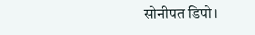सोनीपत डिपो।